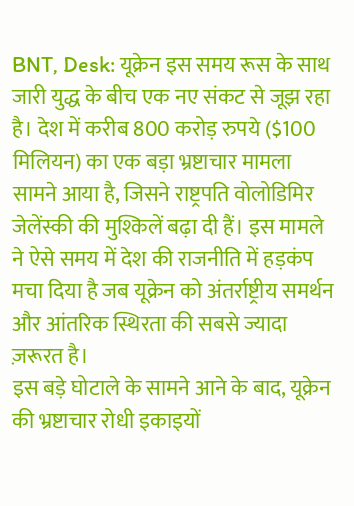BNT, Desk: यूक्रेन इस समय रूस के साथ जारी युद्ध के बीच एक नए संकट से जूझ रहा है। देश में करीब 800 करोड़ रुपये ($100 मिलियन) का एक बड़ा भ्रष्टाचार मामला सामने आया है, जिसने राष्ट्रपति वोलोडिमिर जेलेंस्की की मुश्किलें बढ़ा दी हैं। इस मामले ने ऐसे समय में देश की राजनीति में हड़कंप मचा दिया है जब यूक्रेन को अंतर्राष्ट्रीय समर्थन और आंतरिक स्थिरता की सबसे ज्यादा ज़रूरत है।
इस बड़े घोटाले के सामने आने के बाद, यूक्रेन की भ्रष्टाचार रोधी इकाइयों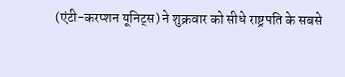(एंटी-करप्शन यूनिट्स) ने शुक्रवार को सीधे राष्ट्रपति के सबसे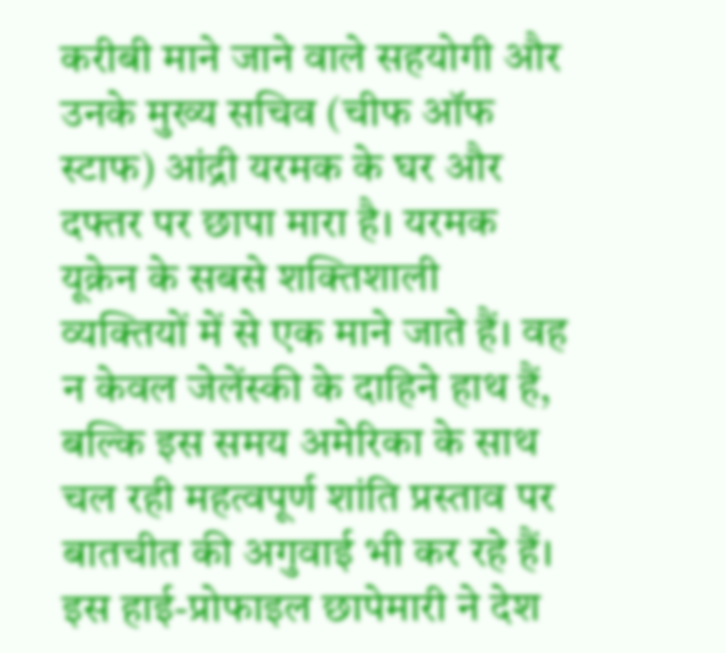करीबी माने जाने वाले सहयोगी और उनके मुख्य सचिव (चीफ ऑफ स्टाफ) आंद्री यरमक के घर और दफ्तर पर छापा मारा है। यरमक यूक्रेन के सबसे शक्तिशाली व्यक्तियों में से एक माने जाते हैं। वह न केवल जेलेंस्की के दाहिने हाथ हैं, बल्कि इस समय अमेरिका के साथ चल रही महत्वपूर्ण शांति प्रस्ताव पर बातचीत की अगुवाई भी कर रहे हैं। इस हाई-प्रोफाइल छापेमारी ने देश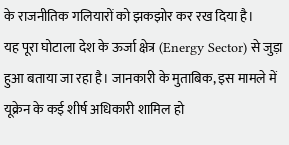के राजनीतिक गलियारों को झकझोर कर रख दिया है।
यह पूरा घोटाला देश के ऊर्जा क्षेत्र (Energy Sector) से जुड़ा हुआ बताया जा रहा है। जानकारी के मुताबिक, इस मामले में यूक्रेन के कई शीर्ष अधिकारी शामिल हो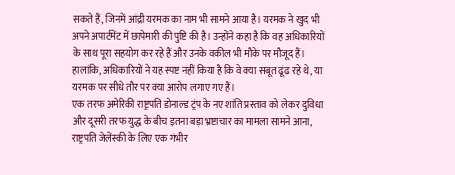सकते हैं, जिनमें आंद्री यरमक का नाम भी सामने आया है। यरमक ने खुद भी अपने अपार्टमेंट में छापेमारी की पुष्टि की है। उन्होंने कहा है कि वह अधिकारियों के साथ पूरा सहयोग कर रहे हैं और उनके वकील भी मौके पर मौजूद हैं। हालांकि, अधिकारियों ने यह स्पष्ट नहीं किया है कि वे क्या सबूत ढूंढ रहे थे, या यरमक पर सीधे तौर पर क्या आरोप लगाए गए हैं।
एक तरफ अमेरिकी राष्ट्रपति डोनाल्ड ट्रंप के नए शांति प्रस्ताव को लेकर दुविधा और दूसरी तरफ युद्ध के बीच इतना बड़ा भ्रष्टाचार का मामला सामने आना, राष्ट्रपति जेलेंस्की के लिए एक गंभीर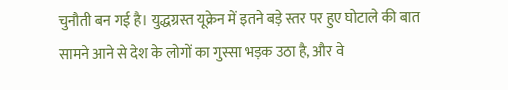चुनौती बन गई है। युद्धग्रस्त यूक्रेन में इतने बड़े स्तर पर हुए घोटाले की बात सामने आने से देश के लोगों का गुस्सा भड़क उठा है, और वे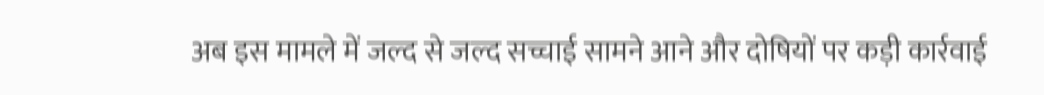अब इस मामले में जल्द से जल्द सच्चाई सामने आने और दोषियों पर कड़ी कार्रवाई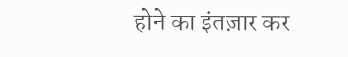होने का इंतज़ार कर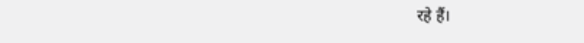रहे हैं।